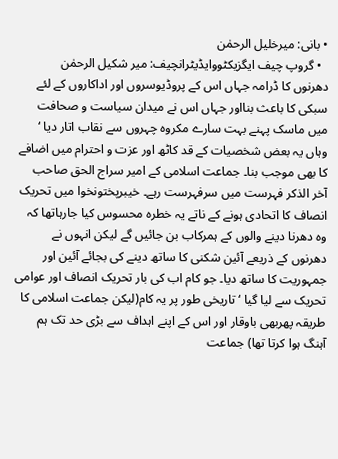• بانی: میرخلیل الرحمٰن
  • گروپ چیف ایگزیکٹووایڈیٹرانچیف: میر شکیل الرحمٰن
دھرنوں کا ڈرامہ جہاں اس کے پروڈیوسروں اور اداکاروں کے لئے سبکی کا باعث بنااور جہاں اس نے میدان سیاست و صحافت میں ماسک پہنے بہت سارے مکروہ چہروں سے نقاب اتار دیا ‘ وہاں یہ بعض شخصیات کے قد کاٹھ اور عزت و احترام میں اضافے کا بھی موجب بنا۔ جماعت اسلامی کے امیر سراج الحق صاحب آخر الذکر فہرست میں سرفہرست رہے۔ خیبرپختونخوا میں تحریک انصاف کا اتحادی ہونے کے ناتے یہ خطرہ محسوس کیا جارہاتھا کہ وہ دھرنا دینے والوں کے ہمرکاب بن جائیں گے لیکن انہوں نے دھرنوں کے ذریعے آئین شکنی کا ساتھ دینے کی بجائے آئین اور جمہوریت کا ساتھ دیا۔ جو کام اب کی بار تحریک انصاف اور عوامی تحریک سے لیا گیا ‘ تاریخی طور پر یہ کام(لیکن جماعت اسلامی کا طریقہ پھربھی باوقار اور اس کے اپنے اہداف سے بڑی حد تک ہم آہنگ ہوا کرتا تھا) جماعت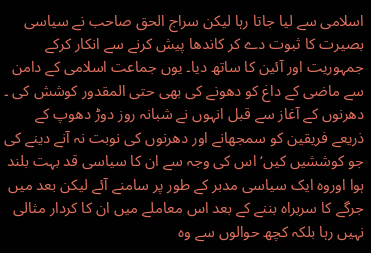اسلامی سے لیا جاتا رہا لیکن سراج الحق صاحب نے سیاسی بصیرت کا ثبوت دے کر کاندھا پیش کرنے سے انکار کرکے جمہوریت اور آئین کا ساتھ دیا۔ یوں جماعت اسلامی کے دامن سے ماضی کے داغ کو دھونے کی بھی حتی المقدور کوشش کی ۔ دھرنوں کے آغاز سے قبل انہوں نے شبانہ روز دوڑ دھوپ کے ذریعے فریقین کو سمجھانے اور دھرنوں کی نوبت نہ آنے دینے کی جو کوششیں کیں‘ اس کی وجہ سے ان کا سیاسی قد بہت بلند ہوا اوروہ ایک سیاسی مدبر کے طور پر سامنے آئے لیکن بعد میں جرگے کا سربراہ بننے کے بعد اس معاملے میں ان کا کردار مثالی نہیں رہا بلکہ کچھ حوالوں سے وہ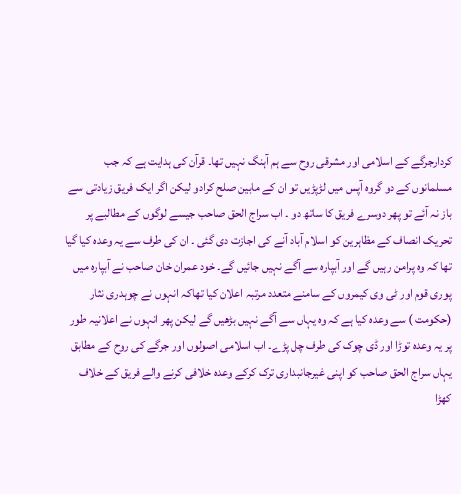کردارجرگے کے اسلامی اور مشرقی روح سے ہم آہنگ نہیں تھا۔ قرآن کی ہدایت ہے کہ جب مسلمانوں کے دو گروہ آپس میں لڑپڑیں تو ان کے مابین صلح کرادو لیکن اگر ایک فریق زیادتی سے باز نہ آئے تو پھر دوسرے فریق کا ساتھ دو ۔ اب سراج الحق صاحب جیسے لوگوں کے مطالبے پر تحریک انصاف کے مظاہرین کو اسلام آباد آنے کی اجازت دی گئی ۔ ان کی طرف سے یہ وعدہ کیا گیا تھا کہ وہ پرامن رہیں گے اور آبپارہ سے آگے نہیں جائیں گے۔ خود عمران خان صاحب نے آبپارہ میں پوری قوم اور ٹی وی کیمروں کے سامنے متعدد مرتبہ اعلان کیا تھاکہ انہوں نے چوہدری نثار (حکومت ) سے وعدہ کیا ہے کہ وہ یہاں سے آگے نہیں بڑھیں گے لیکن پھر انہوں نے اعلانیہ طور پر یہ وعدہ توڑا اور ڈی چوک کی طرف چل پڑے۔ اب اسلامی اصولوں اور جرگے کی روح کے مطابق یہاں سراج الحق صاحب کو اپنی غیرجانبداری ترک کرکے وعدہ خلافی کرنے والے فریق کے خلاف کھڑا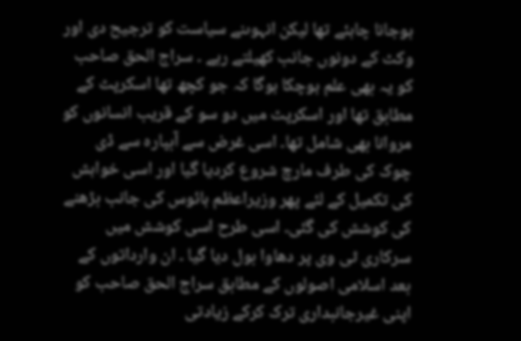ہوجانا چاہئے تھا لیکن انہوںنے سیاست کو ترجیح دی اور وکٹ کے دونوں جانب کھیلتے رہے ۔ سراج الحق صاحب کو یہ بھی علم ہوچکا ہوگا کہ جو کچھ تھا اسکرپٹ کے مطابق تھا اور اسکرپٹ میں دو سو کے قریب انسانوں کو مروانا بھی شامل تھا۔ اسی غرض سے آبپارہ سے ڈی چوک کی طرف مارچ شروع کردیا گیا اور اسی خواہش کی تکمیل کے لئے پھر وزیراعظم ہائوس کی جانب بڑھنے کی کوشش کی گئی۔ اسی طرح اسی کوشش میں سرکاری ٹی وی پر دھاوا بول دیا گیا ۔ ان وارداتوں کے بعد اسلامی اصولوں کے مطابق سراج الحق صاحب کو اپنی غیرجانبداری ترک کرکے زیادتی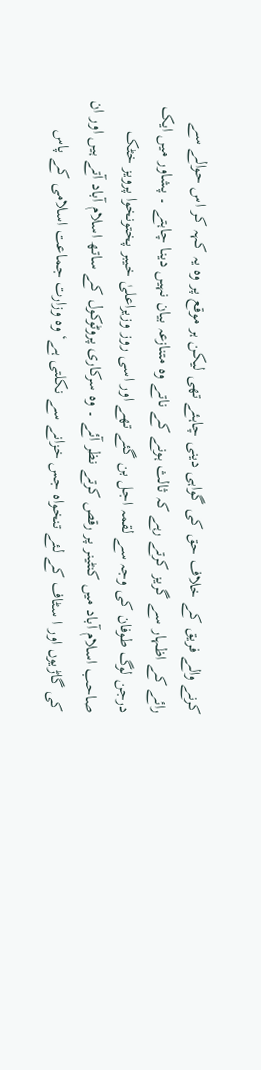کرنے والے فریق کے خلاف حق کی گواہی دینی چاہئے تھی لیکن ہر موقع پر وہ یہ کہہ کر اس حوالے سے رائے کے اظہار سے گریز کرتے رہے کہ ثالث ہونے کے ناتے وہ متنازعہ بیان نہیں دینا چاہتے ۔ پشاور میں ایک درجن لوگ طوفان کی وجہ سے لقمہ اجل بن گئے تھے اور اسی روز وزیراعلیٰ خیبر پختونخوا پرویز خٹک صاحب اسلام آباد میں کنٹینر پر رقص کرتے نظر آئے ۔ وہ سرکاری پروٹوکول کے ساتھ اسلام آباد آتے ہیں اور ان کی گاڑیوں اور ا سٹاف کے لئے تنخواہ جس خزانے سے نکلتی ہے‘ وہ وزارت جماعت اسلامی کے پاس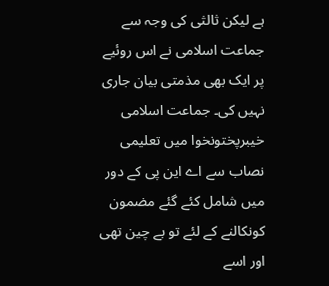ہے لیکن ثالثی کی وجہ سے جماعت اسلامی نے اس روئیے پر ایک بھی مذمتی بیان جاری نہیں کی۔ جماعت اسلامی خیبرپختونخوا میں تعلیمی نصاب سے اے این پی کے دور میں شامل کئے گئے مضمون کونکالنے کے لئے تو بے چین تھی اور اسے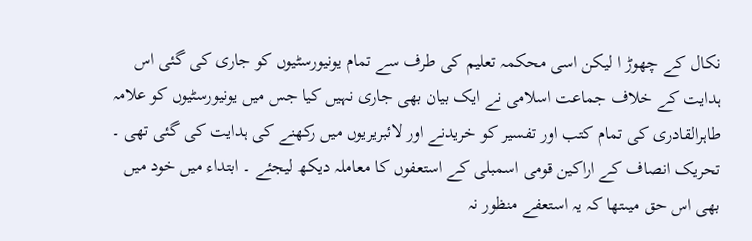نکال کے چھوڑ ا لیکن اسی محکمہ تعلیم کی طرف سے تمام یونیورسٹیوں کو جاری کی گئی اس ہدایت کے خلاف جماعت اسلامی نے ایک بیان بھی جاری نہیں کیا جس میں یونیورسٹیوں کو علامہ طاہرالقادری کی تمام کتب اور تفسیر کو خریدنے اور لائبریریوں میں رکھنے کی ہدایت کی گئی تھی ۔ تحریک انصاف کے اراکین قومی اسمبلی کے استعفوں کا معاملہ دیکھ لیجئے ۔ ابتداء میں خود میں بھی اس حق میںتھا کہ یہ استعفے منظور نہ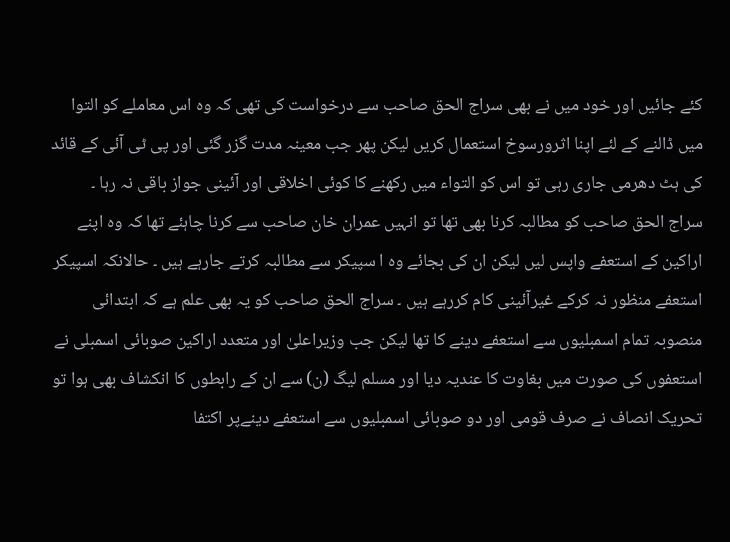کئے جائیں اور خود میں نے بھی سراج الحق صاحب سے درخواست کی تھی کہ وہ اس معاملے کو التوا میں ڈالنے کے لئے اپنا اثرورسوخ استعمال کریں لیکن پھر جب معینہ مدت گزر گئی اور پی ٹی آئی کے قائد کی ہٹ دھرمی جاری رہی تو اس کو التواء میں رکھنے کا کوئی اخلاقی اور آئینی جواز باقی نہ رہا ۔
سراج الحق صاحب کو مطالبہ کرنا بھی تھا تو انہیں عمران خان صاحب سے کرنا چاہئے تھا کہ وہ اپنے اراکین کے استعفے واپس لیں لیکن ان کی بجائے وہ ا سپیکر سے مطالبہ کرتے جارہے ہیں ۔ حالانکہ اسپیکر استعفے منظور نہ کرکے غیرآئینی کام کررہے ہیں ۔ سراج الحق صاحب کو یہ بھی علم ہے کہ ابتدائی منصوبہ تمام اسمبلیوں سے استعفے دینے کا تھا لیکن جب وزیراعلیٰ اور متعدد اراکین صوبائی اسمبلی نے استعفوں کی صورت میں بغاوت کا عندیہ دیا اور مسلم لیگ (ن) سے ان کے رابطوں کا انکشاف بھی ہوا تو تحریک انصاف نے صرف قومی اور دو صوبائی اسمبلیوں سے استعفے دینےپر اکتفا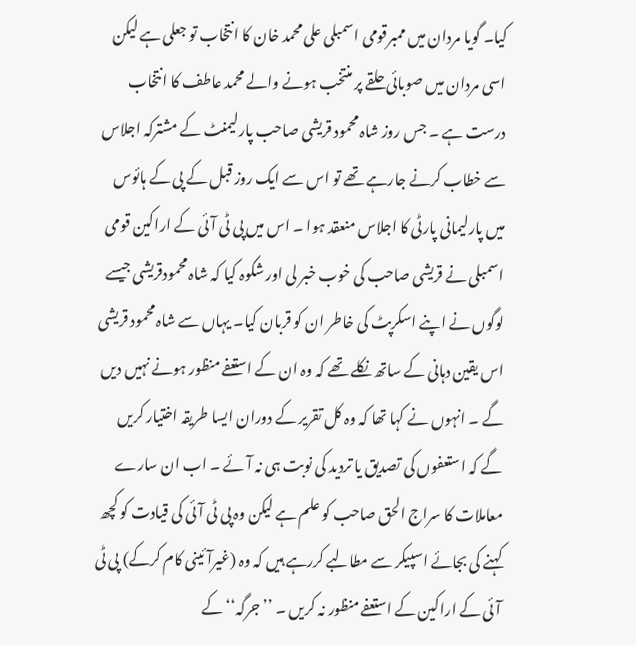کیا۔ گویا مردان میں ممبرقومی اسمبلی علی محمد خان کا انتخاب تو جعلی ہے لیکن اسی مردان میں صوبائی حلقے پر منتخب ہونے والے محمد عاطف کا انتخاب درست ہے ۔ جس روز شاہ محمود قریشی صاحب پارلیمنٹ کے مشترکہ اجلاس سے خطاب کرنے جارہے تھے تو اس سے ایک روز قبل کے پی کے ہائوس میں پارلیمانی پارٹی کا اجلاس منعقد ہوا ۔ اس میں پی ٹی آئی کے اراکین قومی اسمبلی نے قریشی صاحب کی خوب خبر لی اور شکوہ کیا کہ شاہ محمودقریشی جیسے لوگوں نے اپنے اسکرپٹ کی خاطر ان کو قربان کیا۔ یہاں سے شاہ محمود قریشی اس یقین دہانی کے ساتھ نکلے تھے کہ وہ ان کے استعفے منظور ہونے نہیں دیں گے ۔ انہوں نے کہا تھا کہ وہ کل تقریر کے دوران ایسا طریقہ اختیار کریں گے کہ استعفوں کی تصدیق یا تردید کی نوبت ہی نہ آئے ۔ اب ان سارے معاملات کا سراج الحق صاحب کو علم ہے لیکن وہ پی ٹی آئی کی قیادت کو کچھ کہنے کی بجائے اسپیکر سے مطالبے کررہے ہیں کہ وہ (غیرآئینی کام کرکے) پی ٹی آئی کے اراکین کے استعفے منظور نہ کریں ۔ ’’جرگہ‘‘ کے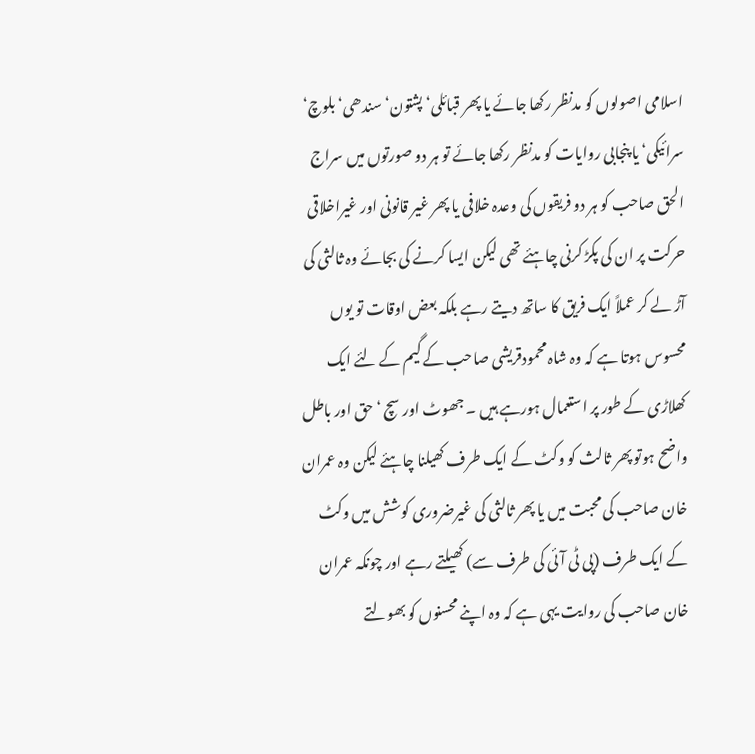اسلامی اصولوں کو مدنظر رکھا جائے یا پھر قبائلی‘ پشتون‘ سندھی‘ بلوچ‘ سرائیکی‘ یا پنجابی روایات کو مدنظر رکھا جائے تو ہر دو صورتوں میں سراج الحق صاحب کو ہر دو فریقوں کی وعدہ خلافی یا پھر غیر قانونی اور غیراخلاقی حرکت پر ان کی پکڑ کرنی چاہئے تھی لیکن ایسا کرنے کی بجائے وہ ثالثی کی آڑ لے کر عملاً ایک فریق کا ساتھ دیتے رہے بلکہ بعض اوقات تو یوں محسوس ہوتا ہے کہ وہ شاہ محمودقریشی صاحب کے گیم کے لئے ایک کھلاڑی کے طور پر استعمال ہورہے ہیں ۔ جھوٹ اور سچ ‘ حق اور باطل واضح ہوتو پھر ثالث کو وکٹ کے ایک طرف کھیلنا چاہئے لیکن وہ عمران خان صاحب کی محبت میں یا پھر ثالثی کی غیرضروری کوشش میں وکٹ کے ایک طرف (پی ٹی آئی کی طرف سے) کھیلتے رہے اور چونکہ عمران خان صاحب کی روایت یہی ہے کہ وہ اپنے محسنوں کو بھولتے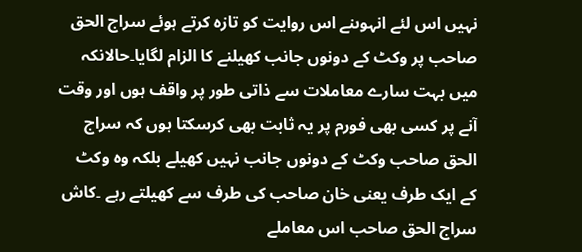نہیں اس لئے انہوںنے اس روایت کو تازہ کرتے ہوئے سراج الحق صاحب پر وکٹ کے دونوں جانب کھیلنے کا الزام لگایا۔حالانکہ میں بہت سارے معاملات سے ذاتی طور پر واقف ہوں اور وقت آنے پر کسی بھی فورم پر یہ ثابت بھی کرسکتا ہوں کہ سراج الحق صاحب وکٹ کے دونوں جانب نہیں کھیلے بلکہ وہ وکٹ کے ایک طرف یعنی خان صاحب کی طرف سے کھیلتے رہے ۔کاش سراج الحق صاحب اس معاملے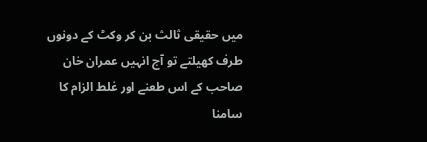میں حقیقی ثالث بن کر وکٹ کے دونوں طرف کھیلتے تو آج انہیں عمران خان صاحب کے اس طعنے اور غلط الزام کا سامنا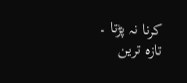کرنا نہ پڑتا ۔
تازہ ترین